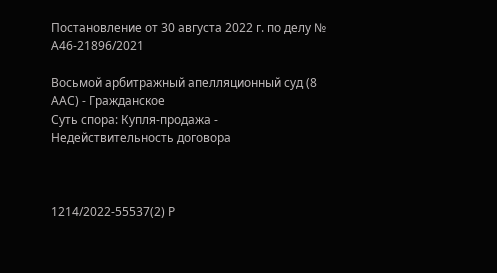Постановление от 30 августа 2022 г. по делу № А46-21896/2021

Восьмой арбитражный апелляционный суд (8 ААС) - Гражданское
Суть спора: Купля-продажа - Недействительность договора



1214/2022-55537(2) Р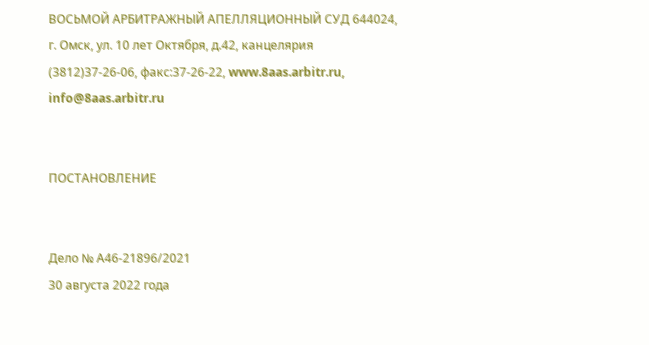ВОСЬМОЙ АРБИТРАЖНЫЙ АПЕЛЛЯЦИОННЫЙ СУД 644024, г. Омск, ул. 10 лет Октября, д.42, канцелярия (3812)37-26-06, факс:37-26-22, www.8aas.arbitr.ru, info@8aas.arbitr.ru


ПОСТАНОВЛЕНИЕ


Дело № А46-21896/2021
30 августа 2022 года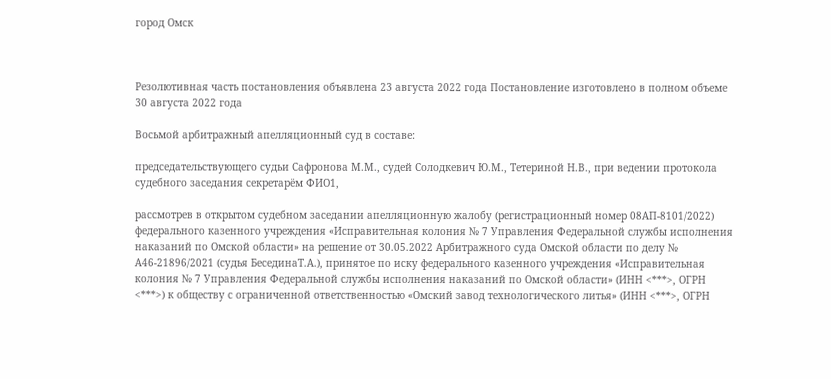город Омск



Резолютивная часть постановления объявлена 23 августа 2022 года Постановление изготовлено в полном объеме 30 августа 2022 года

Восьмой арбитражный апелляционный суд в составе:

председательствующего судьи Сафронова М.М., судей Солодкевич Ю.М., Тетериной Н.В., при ведении протокола судебного заседания секретарём ФИО1,

рассмотрев в открытом судебном заседании апелляционную жалобу (регистрационный номер 08АП-8101/2022) федерального казенного учреждения «Исправительная колония № 7 Управления Федеральной службы исполнения наказаний по Омской области» на решение от 30.05.2022 Арбитражного суда Омской области по делу № А46-21896/2021 (судья БесединаТ.А.), принятое по иску федерального казенного учреждения «Исправительная колония № 7 Управления Федеральной службы исполнения наказаний по Омской области» (ИНН <***>, ОГРН <***>) к обществу с ограниченной ответственностью «Омский завод технологического литья» (ИНН <***>, ОГРН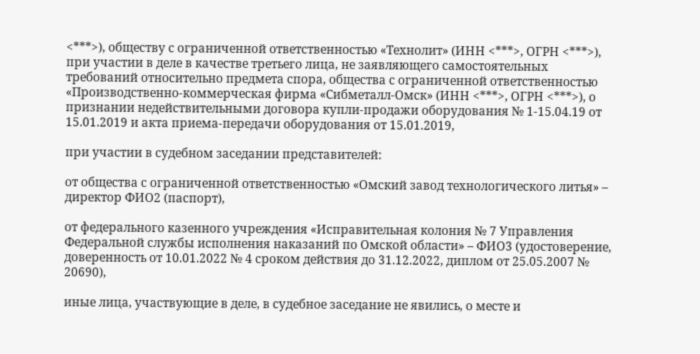<***>), обществу с ограниченной ответственностью «Технолит» (ИНН <***>, ОГРН <***>), при участии в деле в качестве третьего лица, не заявляющего самостоятельных требований относительно предмета спора, общества с ограниченной ответственностью «Производственно-коммерческая фирма «Сибметалл-Омск» (ИНН <***>, ОГРН <***>), о признании недействительными договора купли-продажи оборудования № 1-15.04.19 от 15.01.2019 и акта приема-передачи оборудования от 15.01.2019,

при участии в судебном заседании представителей:

от общества с ограниченной ответственностью «Омский завод технологического литья» – директор ФИО2 (паспорт),

от федерального казенного учреждения «Исправительная колония № 7 Управления Федеральной службы исполнения наказаний по Омской области» – ФИО3 (удостоверение, доверенность от 10.01.2022 № 4 сроком действия до 31.12.2022, диплом от 25.05.2007 № 20690),

иные лица, участвующие в деле, в судебное заседание не явились, о месте и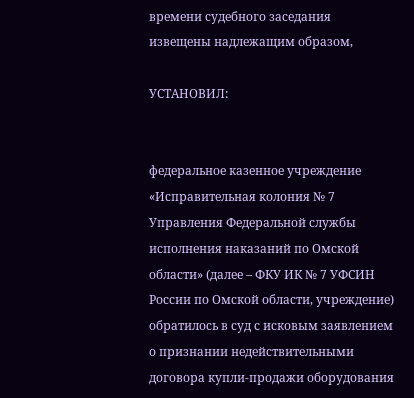времени судебного заседания извещены надлежащим образом,

УСТАНОВИЛ:


федеральное казенное учреждение «Исправительная колония № 7 Управления Федеральной службы исполнения наказаний по Омской области» (далее – ФКУ ИК № 7 УФСИН России по Омской области, учреждение) обратилось в суд с исковым заявлением о признании недействительными договора купли-продажи оборудования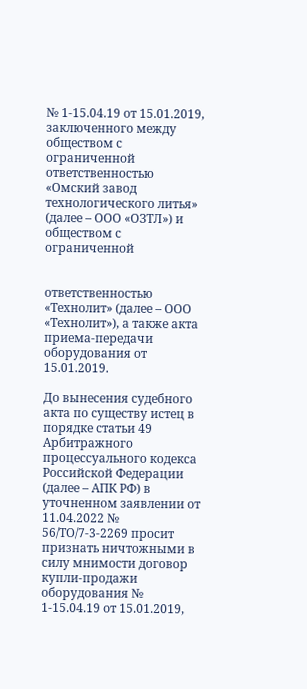№ 1-15.04.19 от 15.01.2019, заключенного между обществом с ограниченной ответственностью «Омский завод технологического литья» (далее – ООО «ОЗТЛ») и обществом с ограниченной


ответственностью «Технолит» (далее – ООО «Технолит»), а также акта приема-передачи оборудования от 15.01.2019.

До вынесения судебного акта по существу истец в порядке статьи 49 Арбитражного процессуального кодекса Российской Федерации (далее – АПК РФ) в уточненном заявлении от 11.04.2022 № 56/ТО/7-3-2269 просит признать ничтожными в силу мнимости договор купли-продажи оборудования № 1-15.04.19 от 15.01.2019,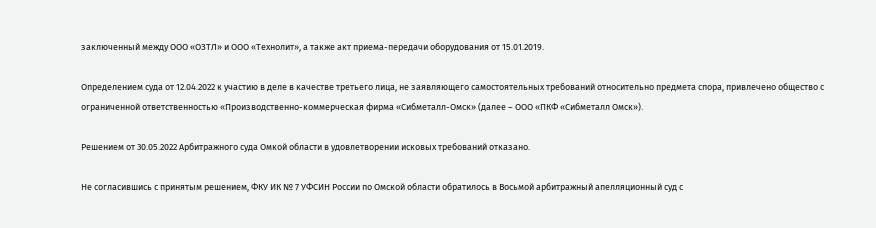заключенный между ООО «ОЗТЛ» и ООО «Технолит», а также акт приема-передачи оборудования от 15.01.2019.

Определением суда от 12.04.2022 к участию в деле в качестве третьего лица, не заявляющего самостоятельных требований относительно предмета спора, привлечено общество с ограниченной ответственностью «Производственно-коммерческая фирма «Сибметалл-Омск» (далее – ООО «ПКФ «Сибметалл Омск»).

Решением от 30.05.2022 Арбитражного суда Омкой области в удовлетворении исковых требований отказано.

Не согласившись с принятым решением, ФКУ ИК № 7 УФСИН России по Омской области обратилось в Восьмой арбитражный апелляционный суд с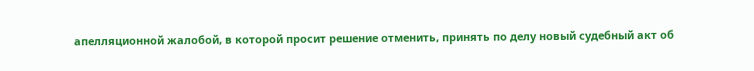апелляционной жалобой, в которой просит решение отменить, принять по делу новый судебный акт об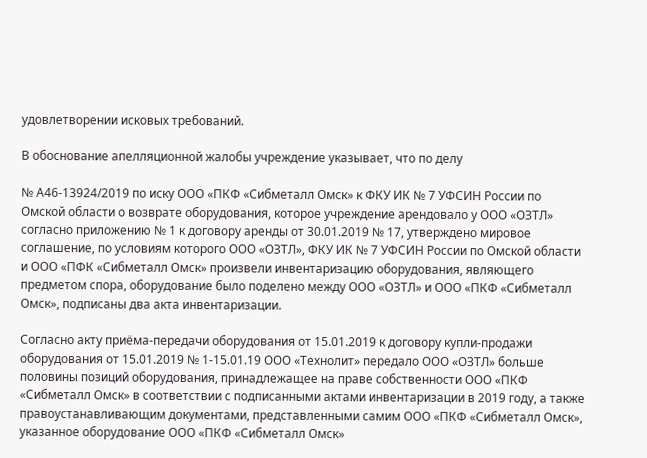удовлетворении исковых требований.

В обоснование апелляционной жалобы учреждение указывает, что по делу

№ А46-13924/2019 по иску ООО «ПКФ «Сибметалл Омск» к ФКУ ИК № 7 УФСИН России по Омской области о возврате оборудования, которое учреждение арендовало у ООО «ОЗТЛ» согласно приложению № 1 к договору аренды от 30.01.2019 № 17, утверждено мировое соглашение, по условиям которого ООО «ОЗТЛ», ФКУ ИК № 7 УФСИН России по Омской области и ООО «ПФК «Сибметалл Омск» произвели инвентаризацию оборудования, являющего предметом спора, оборудование было поделено между ООО «ОЗТЛ» и ООО «ПКФ «Сибметалл Омск», подписаны два акта инвентаризации.

Согласно акту приёма-передачи оборудования от 15.01.2019 к договору купли-продажи оборудования от 15.01.2019 № 1-15.01.19 ООО «Технолит» передало ООО «ОЗТЛ» больше половины позиций оборудования, принадлежащее на праве собственности ООО «ПКФ «Сибметалл Омск» в соответствии с подписанными актами инвентаризации в 2019 году, а также правоустанавливающим документами, представленными самим ООО «ПКФ «Сибметалл Омск», указанное оборудование ООО «ПКФ «Сибметалл Омск»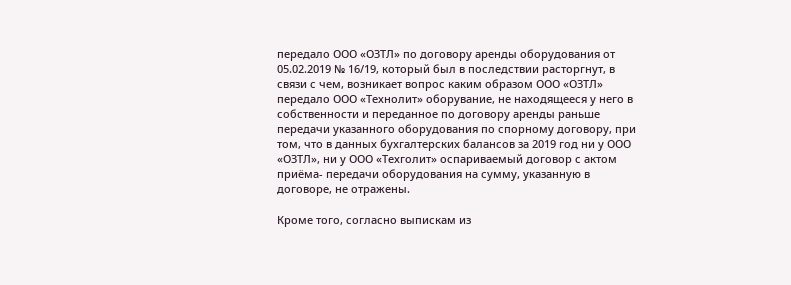передало ООО «ОЗТЛ» по договору аренды оборудования от 05.02.2019 № 16/19, который был в последствии расторгнут, в связи с чем, возникает вопрос каким образом ООО «ОЗТЛ» передало ООО «Технолит» оборувание, не находящееся у него в собственности и переданное по договору аренды раньше передачи указанного оборудования по спорному договору, при том, что в данных бухгалтерских балансов за 2019 год ни у ООО «ОЗТЛ», ни у ООО «Техголит» оспариваемый договор с актом приёма- передачи оборудования на сумму, указанную в договоре, не отражены.

Кроме того, согласно выпискам из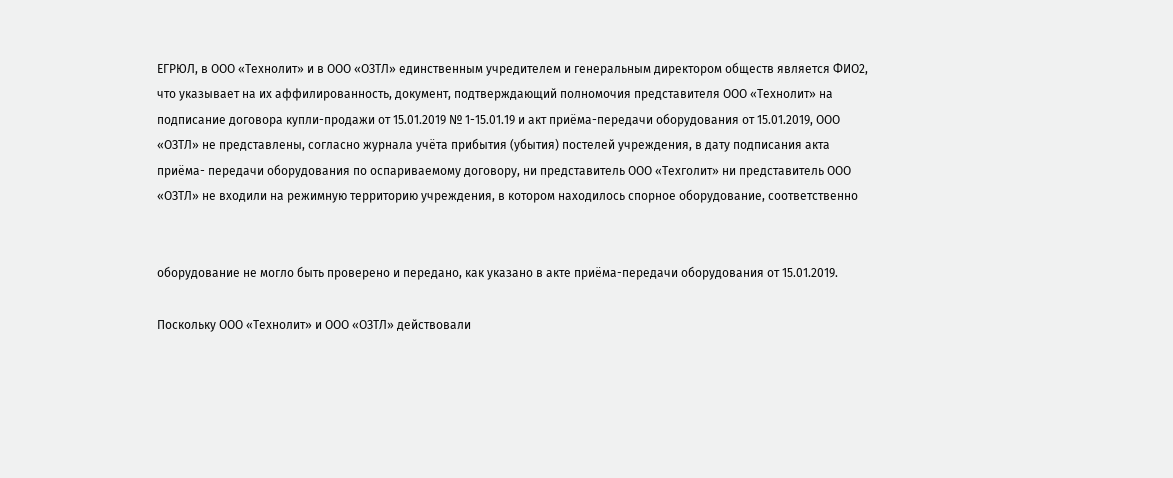ЕГРЮЛ, в ООО «Технолит» и в ООО «ОЗТЛ» единственным учредителем и генеральным директором обществ является ФИО2, что указывает на их аффилированность, документ, подтверждающий полномочия представителя ООО «Технолит» на подписание договора купли-продажи от 15.01.2019 № 1-15.01.19 и акт приёма-передачи оборудования от 15.01.2019, ООО «ОЗТЛ» не представлены, согласно журнала учёта прибытия (убытия) постелей учреждения, в дату подписания акта приёма- передачи оборудования по оспариваемому договору, ни представитель ООО «Техголит» ни представитель ООО «ОЗТЛ» не входили на режимную территорию учреждения, в котором находилось спорное оборудование, соответственно


оборудование не могло быть проверено и передано, как указано в акте приёма-передачи оборудования от 15.01.2019.

Поскольку ООО «Технолит» и ООО «ОЗТЛ» действовали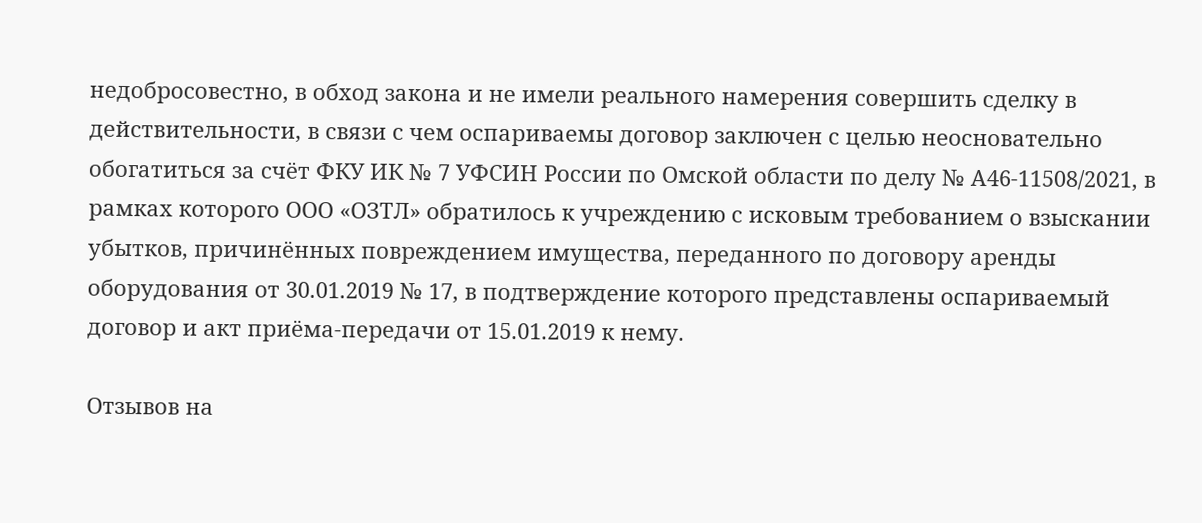недобросовестно, в обход закона и не имели реального намерения совершить сделку в действительности, в связи с чем оспариваемы договор заключен с целью неосновательно обогатиться за счёт ФКУ ИК № 7 УФСИН России по Омской области по делу № А46-11508/2021, в рамках которого ООО «ОЗТЛ» обратилось к учреждению с исковым требованием о взыскании убытков, причинённых повреждением имущества, переданного по договору аренды оборудования от 30.01.2019 № 17, в подтверждение которого представлены оспариваемый договор и акт приёма-передачи от 15.01.2019 к нему.

Отзывов на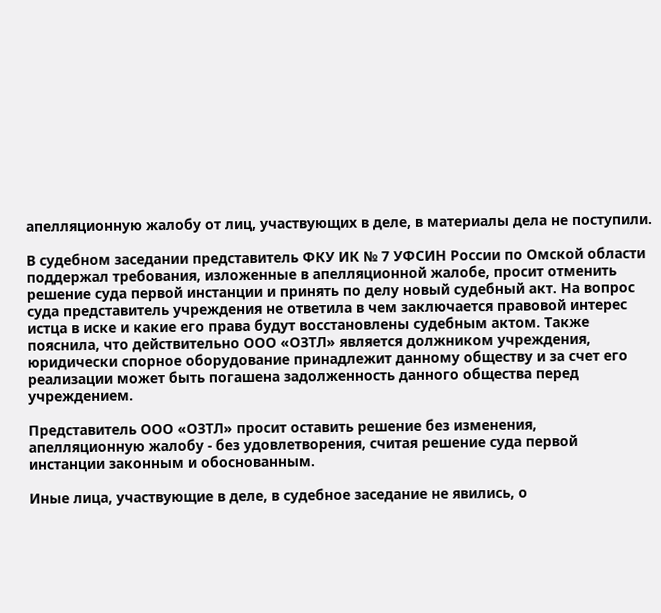апелляционную жалобу от лиц, участвующих в деле, в материалы дела не поступили.

В судебном заседании представитель ФКУ ИК № 7 УФСИН России по Омской области поддержал требования, изложенные в апелляционной жалобе, просит отменить решение суда первой инстанции и принять по делу новый судебный акт. На вопрос суда представитель учреждения не ответила в чем заключается правовой интерес истца в иске и какие его права будут восстановлены судебным актом. Также пояснила, что действительно ООО «ОЗТЛ» является должником учреждения, юридически спорное оборудование принадлежит данному обществу и за счет его реализации может быть погашена задолженность данного общества перед учреждением.

Представитель ООО «ОЗТЛ» просит оставить решение без изменения, апелляционную жалобу - без удовлетворения, считая решение суда первой инстанции законным и обоснованным.

Иные лица, участвующие в деле, в судебное заседание не явились, о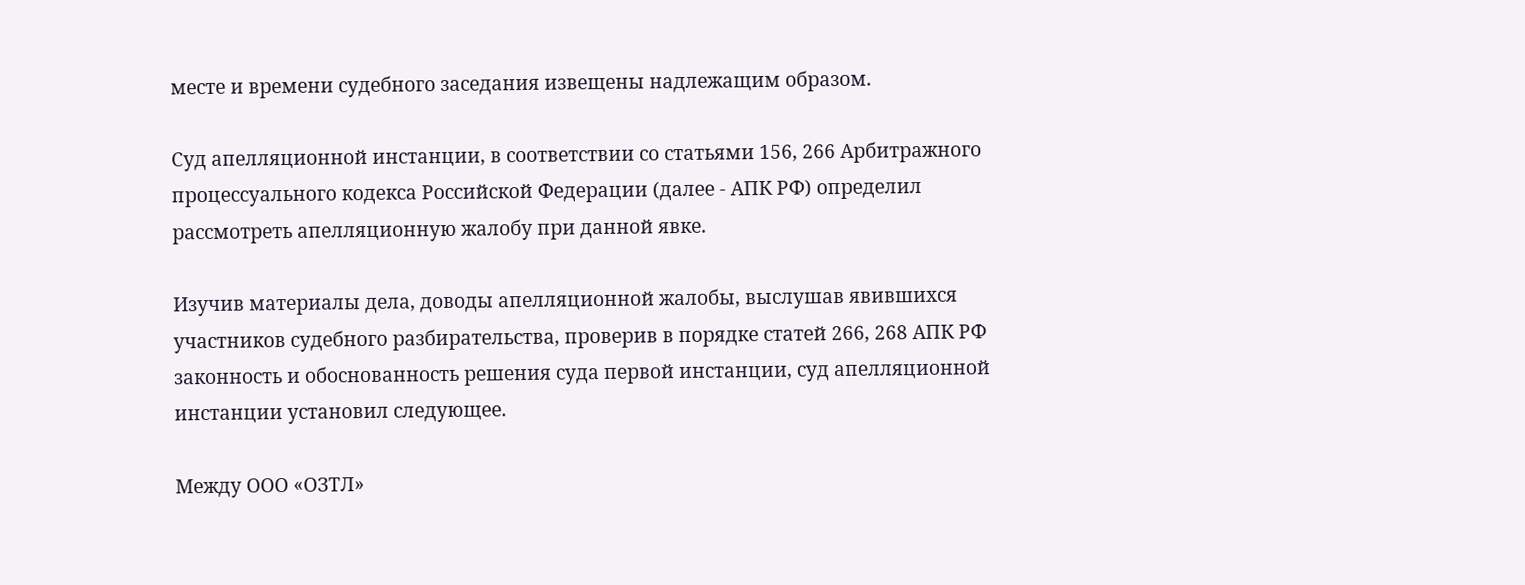месте и времени судебного заседания извещены надлежащим образом.

Суд апелляционной инстанции, в соответствии со статьями 156, 266 Арбитражного процессуального кодекса Российской Федерации (далее - АПК РФ) определил рассмотреть апелляционную жалобу при данной явке.

Изучив материалы дела, доводы апелляционной жалобы, выслушав явившихся участников судебного разбирательства, проверив в порядке статей 266, 268 АПК РФ законность и обоснованность решения суда первой инстанции, суд апелляционной инстанции установил следующее.

Между ООО «ОЗТЛ»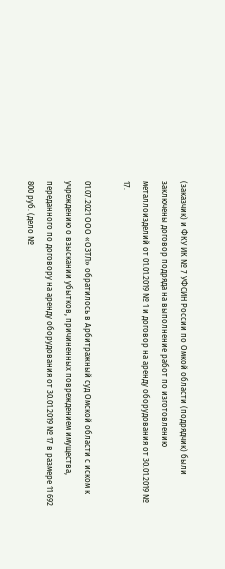(заказчик) и ФКУ ИК № 7 УФСИН России по Омкой области (подрядчик) были заключены договор подряда на выполнение работ по изготовлению металлоизделий от 01.01.2019 № 1 и договор на аренду оборудования от 30.01.2019 № 17.

01.07.2021 ООО «ОЗТЛ» обратилось в Арбитражный суд Омской области с иском к учреждению о взыскании убытков, причиненных повреждением имущества, переданного по договору на аренду оборудования от 30.01.2019 № 17 в размере 11 692 800 руб. (дело №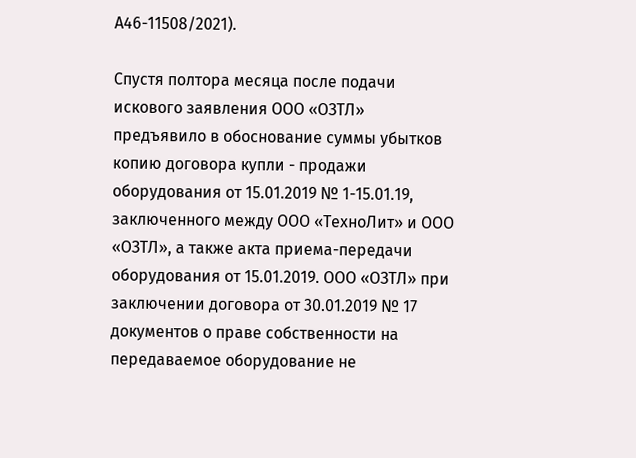А46-11508/2021).

Спустя полтора месяца после подачи искового заявления ООО «ОЗТЛ» предъявило в обоснование суммы убытков копию договора купли - продажи оборудования от 15.01.2019 № 1-15.01.19, заключенного между ООО «ТехноЛит» и ООО «ОЗТЛ», а также акта приема-передачи оборудования от 15.01.2019. ООО «ОЗТЛ» при заключении договора от 30.01.2019 № 17 документов о праве собственности на передаваемое оборудование не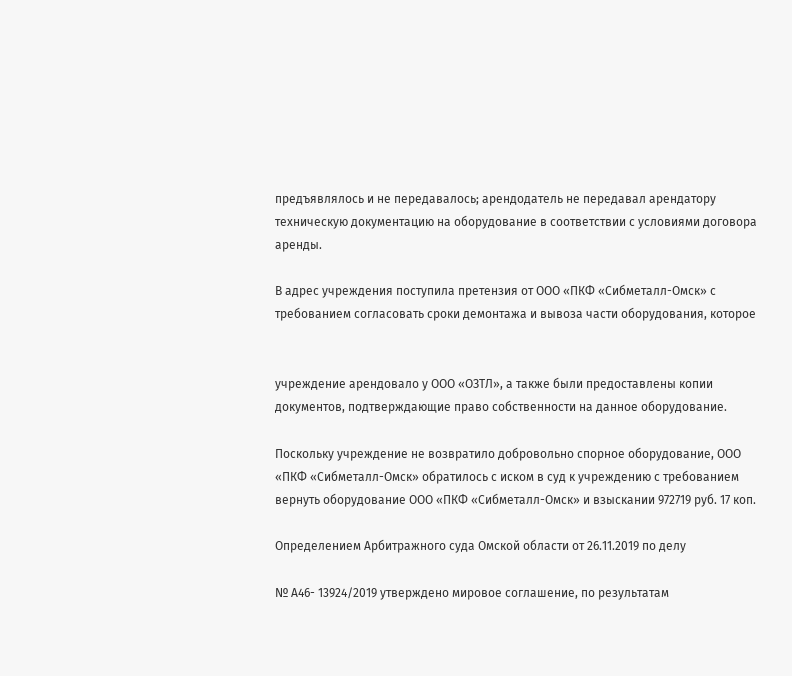предъявлялось и не передавалось; арендодатель не передавал арендатору техническую документацию на оборудование в соответствии с условиями договора аренды.

В адрес учреждения поступила претензия от ООО «ПКФ «Сибметалл-Омск» с требованием согласовать сроки демонтажа и вывоза части оборудования, которое


учреждение арендовало у ООО «ОЗТЛ», а также были предоставлены копии документов, подтверждающие право собственности на данное оборудование.

Поскольку учреждение не возвратило добровольно спорное оборудование, ООО «ПКФ «Сибметалл-Омск» обратилось с иском в суд к учреждению с требованием вернуть оборудование ООО «ПКФ «Сибметалл-Омск» и взыскании 972719 руб. 17 коп.

Определением Арбитражного суда Омской области от 26.11.2019 по делу

№ А46- 13924/2019 утверждено мировое соглашение, по результатам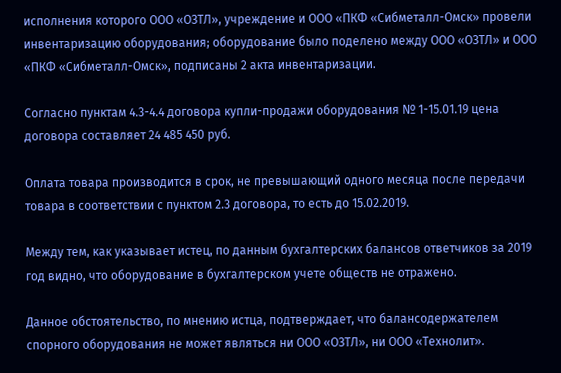исполнения которого ООО «ОЗТЛ», учреждение и ООО «ПКФ «Сибметалл-Омск» провели инвентаризацию оборудования; оборудование было поделено между ООО «ОЗТЛ» и ООО «ПКФ «Сибметалл-Омск», подписаны 2 акта инвентаризации.

Согласно пунктам 4.3-4.4 договора купли-продажи оборудования № 1-15.01.19 цена договора составляет 24 485 450 руб.

Оплата товара производится в срок, не превышающий одного месяца после передачи товара в соответствии с пунктом 2.3 договора, то есть до 15.02.2019.

Между тем, как указывает истец, по данным бухгалтерских балансов ответчиков за 2019 год видно, что оборудование в бухгалтерском учете обществ не отражено.

Данное обстоятельство, по мнению истца, подтверждает, что балансодержателем спорного оборудования не может являться ни ООО «ОЗТЛ», ни ООО «Технолит».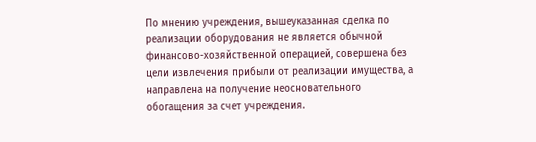По мнению учреждения, вышеуказанная сделка по реализации оборудования не является обычной финансово-хозяйственной операцией, совершена без цели извлечения прибыли от реализации имущества, а направлена на получение неосновательного обогащения за счет учреждения.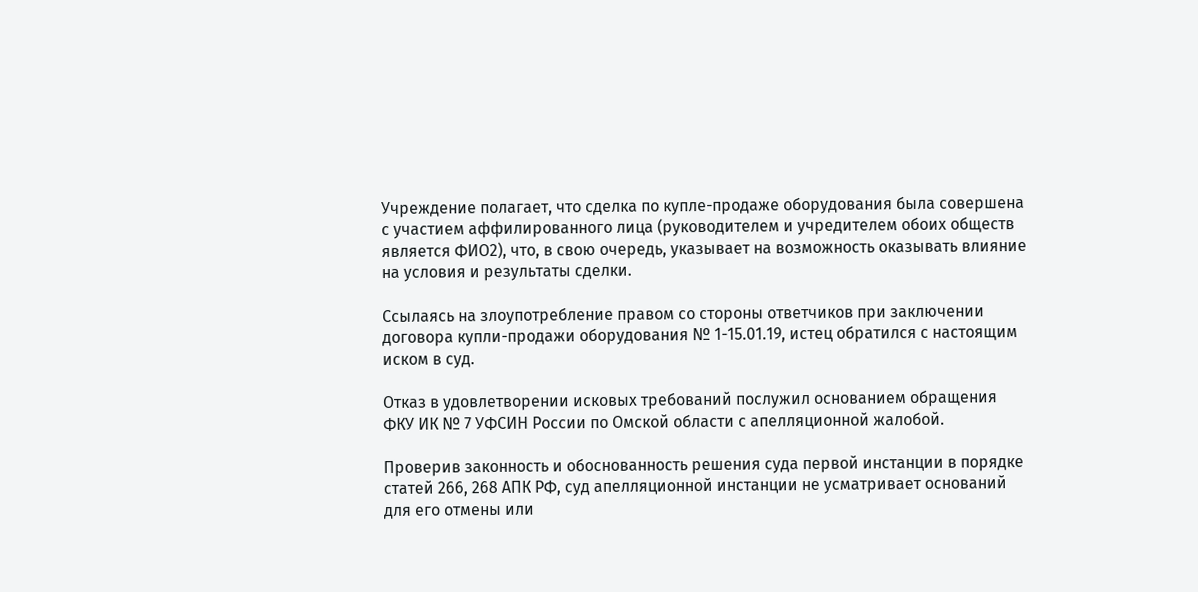Учреждение полагает, что сделка по купле-продаже оборудования была совершена с участием аффилированного лица (руководителем и учредителем обоих обществ является ФИО2), что, в свою очередь, указывает на возможность оказывать влияние на условия и результаты сделки.

Ссылаясь на злоупотребление правом со стороны ответчиков при заключении договора купли-продажи оборудования № 1-15.01.19, истец обратился с настоящим иском в суд.

Отказ в удовлетворении исковых требований послужил основанием обращения ФКУ ИК № 7 УФСИН России по Омской области с апелляционной жалобой.

Проверив законность и обоснованность решения суда первой инстанции в порядке статей 266, 268 АПК РФ, суд апелляционной инстанции не усматривает оснований для его отмены или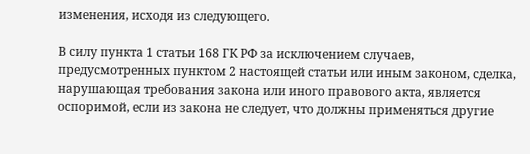изменения, исходя из следующего.

В силу пункта 1 статьи 168 ГК РФ за исключением случаев, предусмотренных пунктом 2 настоящей статьи или иным законом, сделка, нарушающая требования закона или иного правового акта, является оспоримой, если из закона не следует, что должны применяться другие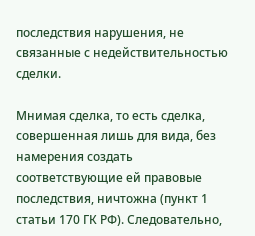последствия нарушения, не связанные с недействительностью сделки.

Мнимая сделка, то есть сделка, совершенная лишь для вида, без намерения создать соответствующие ей правовые последствия, ничтожна (пункт 1 статьи 170 ГК РФ). Следовательно,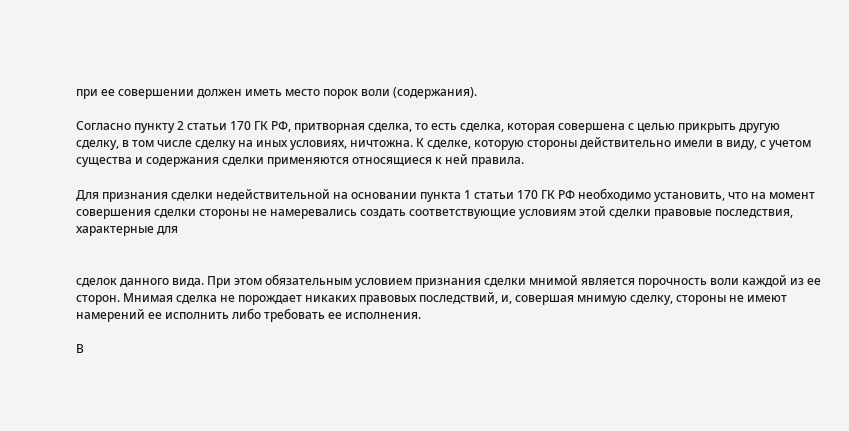при ее совершении должен иметь место порок воли (содержания).

Согласно пункту 2 статьи 170 ГК РФ, притворная сделка, то есть сделка, которая совершена с целью прикрыть другую сделку, в том числе сделку на иных условиях, ничтожна. К сделке, которую стороны действительно имели в виду, с учетом существа и содержания сделки применяются относящиеся к ней правила.

Для признания сделки недействительной на основании пункта 1 статьи 170 ГК РФ необходимо установить, что на момент совершения сделки стороны не намеревались создать соответствующие условиям этой сделки правовые последствия, характерные для


сделок данного вида. При этом обязательным условием признания сделки мнимой является порочность воли каждой из ее сторон. Мнимая сделка не порождает никаких правовых последствий, и, совершая мнимую сделку, стороны не имеют намерений ее исполнить либо требовать ее исполнения.

В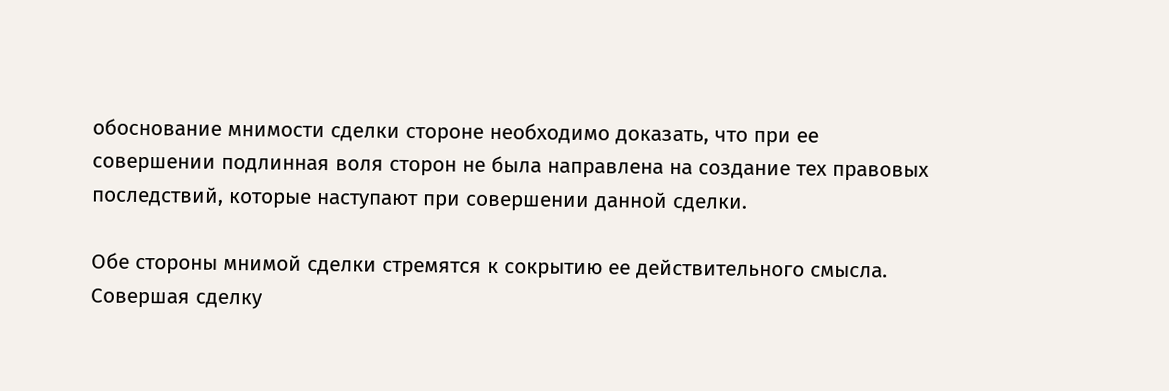обоснование мнимости сделки стороне необходимо доказать, что при ее совершении подлинная воля сторон не была направлена на создание тех правовых последствий, которые наступают при совершении данной сделки.

Обе стороны мнимой сделки стремятся к сокрытию ее действительного смысла. Совершая сделку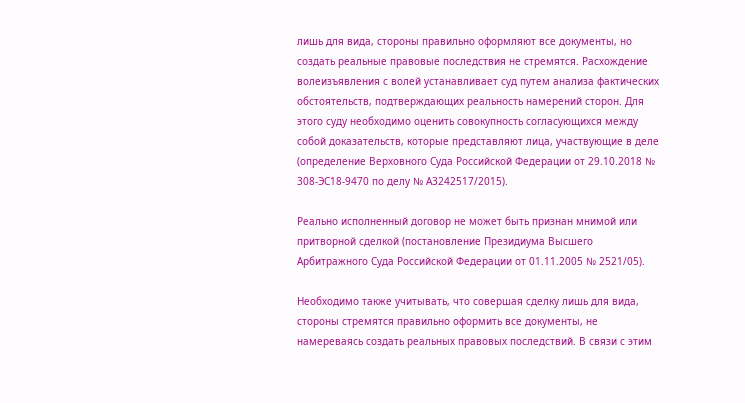лишь для вида, стороны правильно оформляют все документы, но создать реальные правовые последствия не стремятся. Расхождение волеизъявления с волей устанавливает суд путем анализа фактических обстоятельств, подтверждающих реальность намерений сторон. Для этого суду необходимо оценить совокупность согласующихся между собой доказательств, которые представляют лица, участвующие в деле (определение Верховного Суда Российской Федерации от 29.10.2018 № 308-ЭС18-9470 по делу № А3242517/2015).

Реально исполненный договор не может быть признан мнимой или притворной сделкой (постановление Президиума Высшего Арбитражного Суда Российской Федерации от 01.11.2005 № 2521/05).

Необходимо также учитывать, что совершая сделку лишь для вида, стороны стремятся правильно оформить все документы, не намереваясь создать реальных правовых последствий. В связи с этим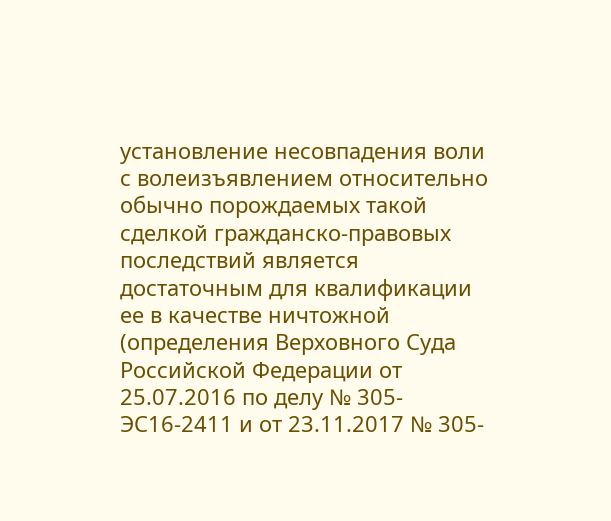установление несовпадения воли с волеизъявлением относительно обычно порождаемых такой сделкой гражданско-правовых последствий является достаточным для квалификации ее в качестве ничтожной (определения Верховного Суда Российской Федерации от 25.07.2016 по делу № 305-ЭС16-2411 и от 23.11.2017 № 305-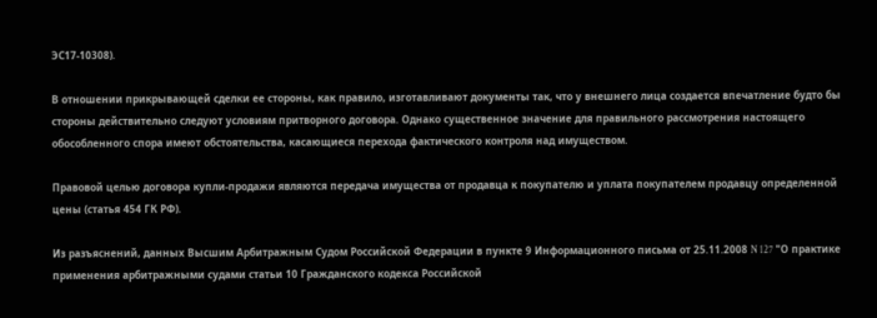ЭС17-10308).

В отношении прикрывающей сделки ее стороны, как правило, изготавливают документы так, что у внешнего лица создается впечатление будто бы стороны действительно следуют условиям притворного договора. Однако существенное значение для правильного рассмотрения настоящего обособленного спора имеют обстоятельства, касающиеся перехода фактического контроля над имуществом.

Правовой целью договора купли-продажи являются передача имущества от продавца к покупателю и уплата покупателем продавцу определенной цены (статья 454 ГК РФ).

Из разъяснений, данных Высшим Арбитражным Судом Российской Федерации в пункте 9 Информационного письма от 25.11.2008 N 127 "О практике применения арбитражными судами статьи 10 Гражданского кодекса Российской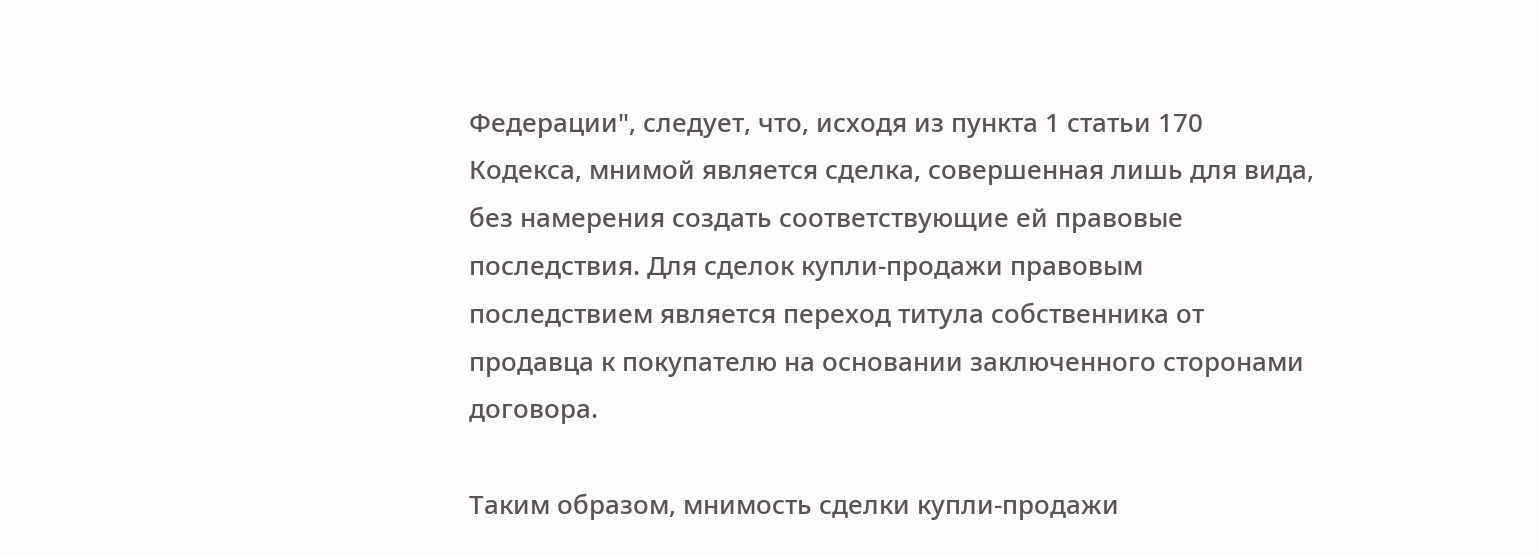Федерации", следует, что, исходя из пункта 1 статьи 170 Кодекса, мнимой является сделка, совершенная лишь для вида, без намерения создать соответствующие ей правовые последствия. Для сделок купли-продажи правовым последствием является переход титула собственника от продавца к покупателю на основании заключенного сторонами договора.

Таким образом, мнимость сделки купли-продажи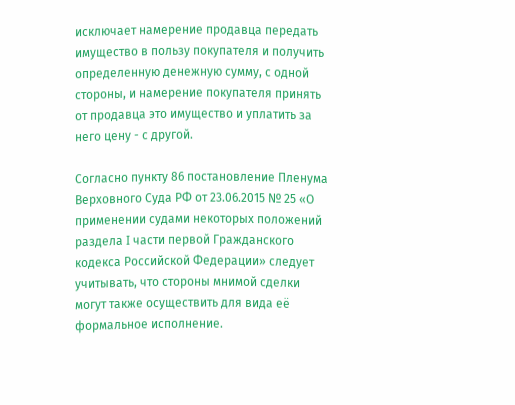исключает намерение продавца передать имущество в пользу покупателя и получить определенную денежную сумму, с одной стороны, и намерение покупателя принять от продавца это имущество и уплатить за него цену - с другой.

Согласно пункту 86 постановление Пленума Верховного Суда РФ от 23.06.2015 № 25 «О применении судами некоторых положений раздела I части первой Гражданского кодекса Российской Федерации» следует учитывать, что стороны мнимой сделки могут также осуществить для вида её формальное исполнение.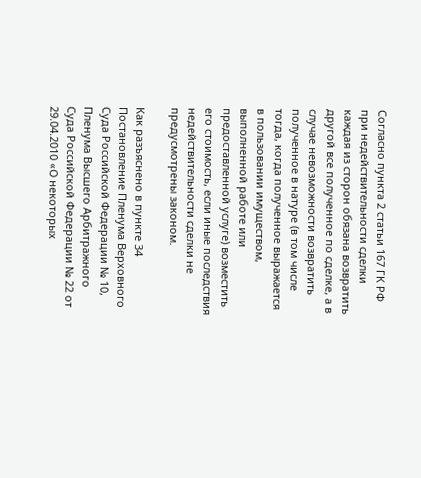Согласно пункта 2 статьи 167 ГК РФ при недействительности сделки каждая из сторон обязана возвратить другой все полученное по сделке, а в случае невозможности возвратить полученное в натуре (в том числе тогда, когда полученное выражается в пользовании имуществом, выполненной работе или предоставленной услуге) возместить его стоимость, если иные последствия недействительности сделки не предусмотрены законом.

Как разъяснено в пункте 34 Постановление Пленума Верховного Суда Российской Федерации № 10, Пленума Высшего Арбитражного Суда Российской Федерации № 22 от 29.04.2010 «О некоторых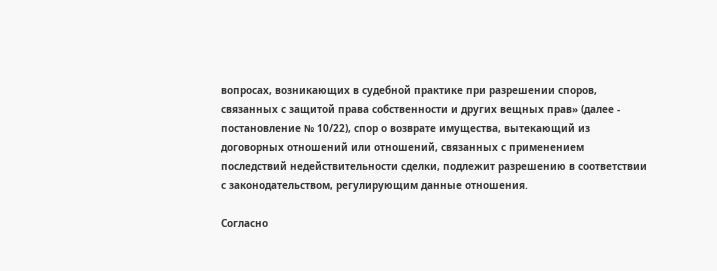вопросах, возникающих в судебной практике при разрешении споров, связанных с защитой права собственности и других вещных прав» (далее - постановление № 10/22), спор о возврате имущества, вытекающий из договорных отношений или отношений, связанных с применением последствий недействительности сделки, подлежит разрешению в соответствии с законодательством, регулирующим данные отношения.

Согласно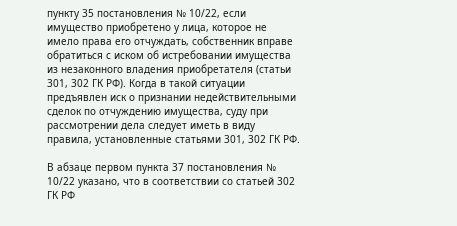пункту 35 постановления № 10/22, если имущество приобретено у лица, которое не имело права его отчуждать, собственник вправе обратиться с иском об истребовании имущества из незаконного владения приобретателя (статьи 301, 302 ГК РФ). Когда в такой ситуации предъявлен иск о признании недействительными сделок по отчуждению имущества, суду при рассмотрении дела следует иметь в виду правила, установленные статьями 301, 302 ГК РФ.

В абзаце первом пункта 37 постановления № 10/22 указано, что в соответствии со статьей 302 ГК РФ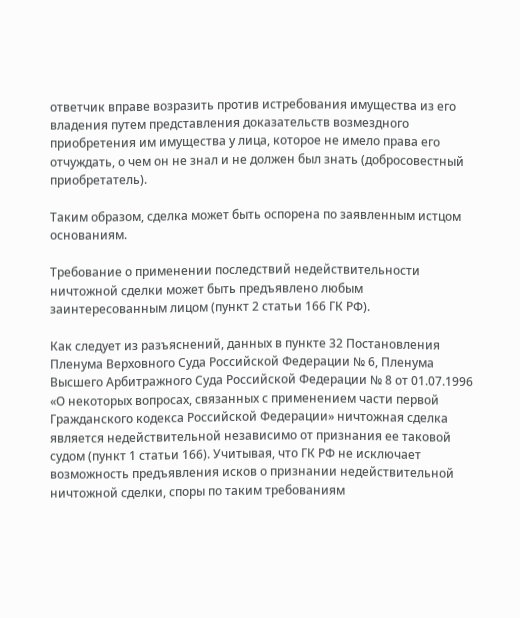ответчик вправе возразить против истребования имущества из его владения путем представления доказательств возмездного приобретения им имущества у лица, которое не имело права его отчуждать, о чем он не знал и не должен был знать (добросовестный приобретатель).

Таким образом, сделка может быть оспорена по заявленным истцом основаниям.

Требование о применении последствий недействительности ничтожной сделки может быть предъявлено любым заинтересованным лицом (пункт 2 статьи 166 ГК РФ).

Как следует из разъяснений, данных в пункте 32 Постановления Пленума Верховного Суда Российской Федерации № 6, Пленума Высшего Арбитражного Суда Российской Федерации № 8 от 01.07.1996 «О некоторых вопросах, связанных с применением части первой Гражданского кодекса Российской Федерации» ничтожная сделка является недействительной независимо от признания ее таковой судом (пункт 1 статьи 166). Учитывая, что ГК РФ не исключает возможность предъявления исков о признании недействительной ничтожной сделки, споры по таким требованиям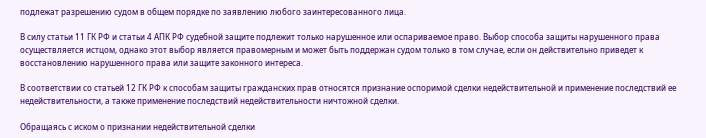подлежат разрешению судом в общем порядке по заявлению любого заинтересованного лица.

В силу статьи 11 ГК РФ и статьи 4 АПК РФ судебной защите подлежит только нарушенное или оспариваемое право. Выбор способа защиты нарушенного права осуществляется истцом, однако этот выбор является правомерным и может быть поддержан судом только в том случае, если он действительно приведет к восстановлению нарушенного права или защите законного интереса.

В соответствии со статьей 12 ГК РФ к способам защиты гражданских прав относятся признание оспоримой сделки недействительной и применение последствий ее недействительности, а также применение последствий недействительности ничтожной сделки.

Обращаясь с иском о признании недействительной сделки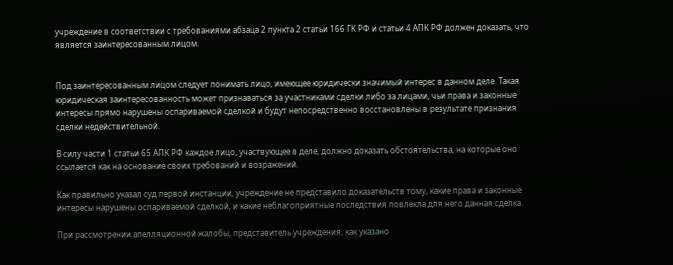учреждение в соответствии с требованиями абзаца 2 пункта 2 статьи 166 ГК РФ и статьи 4 АПК РФ должен доказать, что является заинтересованным лицом.


Под заинтересованным лицом следует понимать лицо, имеющее юридически значимый интерес в данном деле. Такая юридическая заинтересованность может признаваться за участниками сделки либо за лицами, чьи права и законные интересы прямо нарушены оспариваемой сделкой и будут непосредственно восстановлены в результате признания сделки недействительной.

В силу части 1 статьи 65 АПК РФ каждое лицо, участвующее в деле, должно доказать обстоятельства, на которые оно ссылается как на основание своих требований и возражений.

Как правильно указал суд первой инстанции, учреждение не представило доказательств тому, какие права и законные интересы нарушены оспариваемой сделкой, и какие неблагоприятные последствия повлекла для него данная сделка.

При рассмотрении апелляционной жалобы, представитель учреждения, как указано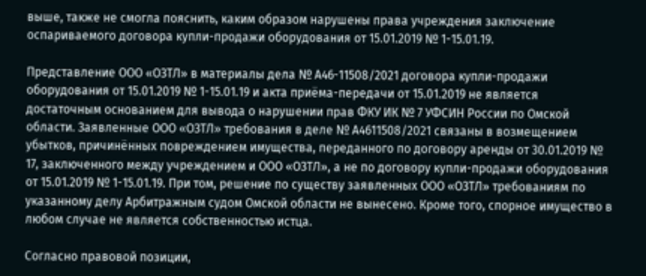выше, также не смогла пояснить, каким образом нарушены права учреждения заключение оспариваемого договора купли-продажи оборудования от 15.01.2019 № 1-15.01.19.

Представление ООО «ОЗТЛ» в материалы дела № А46-11508/2021 договора купли-продажи оборудования от 15.01.2019 № 1-15.01.19 и акта приёма-передачи от 15.01.2019 не является достаточным основанием для вывода о нарушении прав ФКУ ИК № 7 УФСИН России по Омской области. Заявленные ООО «ОЗТЛ» требования в деле № А4611508/2021 связаны в возмещением убытков, причинённых повреждением имущества, переданного по договору аренды от 30.01.2019 № 17, заключенного между учреждением и ООО «ОЗТЛ», а не по договору купли-продажи оборудования от 15.01.2019 № 1-15.01.19. При том, решение по существу заявленных ООО «ОЗТЛ» требованиям по указанному делу Арбитражным судом Омской области не вынесено. Кроме того, спорное имущество в любом случае не является собственностью истца.

Согласно правовой позиции,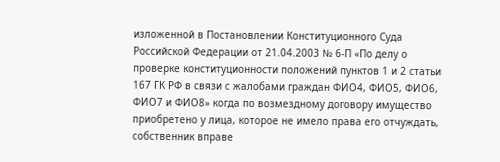изложенной в Постановлении Конституционного Суда Российской Федерации от 21.04.2003 № 6-П «По делу о проверке конституционности положений пунктов 1 и 2 статьи 167 ГК РФ в связи с жалобами граждан ФИО4, ФИО5, ФИО6, ФИО7 и ФИО8» когда по возмездному договору имущество приобретено у лица, которое не имело права его отчуждать, собственник вправе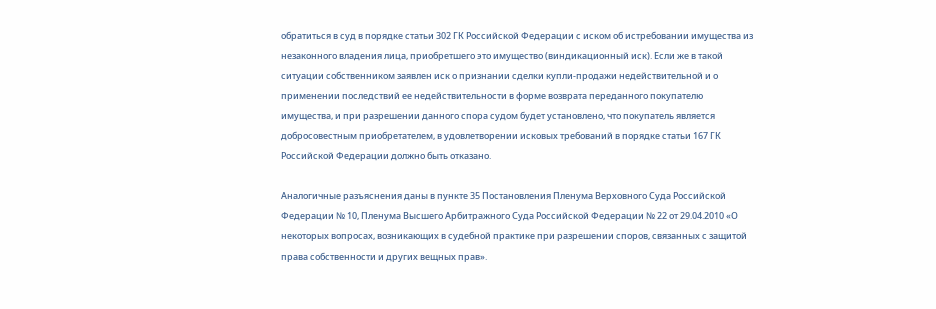обратиться в суд в порядке статьи 302 ГК Российской Федерации с иском об истребовании имущества из незаконного владения лица, приобретшего это имущество (виндикационный иск). Если же в такой ситуации собственником заявлен иск о признании сделки купли-продажи недействительной и о применении последствий ее недействительности в форме возврата переданного покупателю имущества, и при разрешении данного спора судом будет установлено, что покупатель является добросовестным приобретателем, в удовлетворении исковых требований в порядке статьи 167 ГК Российской Федерации должно быть отказано.

Аналогичные разъяснения даны в пункте 35 Постановления Пленума Верховного Суда Российской Федерации № 10, Пленума Высшего Арбитражного Суда Российской Федерации № 22 от 29.04.2010 «О некоторых вопросах, возникающих в судебной практике при разрешении споров, связанных с защитой права собственности и других вещных прав».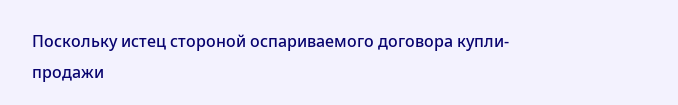Поскольку истец стороной оспариваемого договора купли-продажи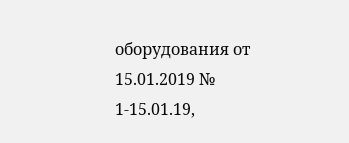оборудования от 15.01.2019 № 1-15.01.19,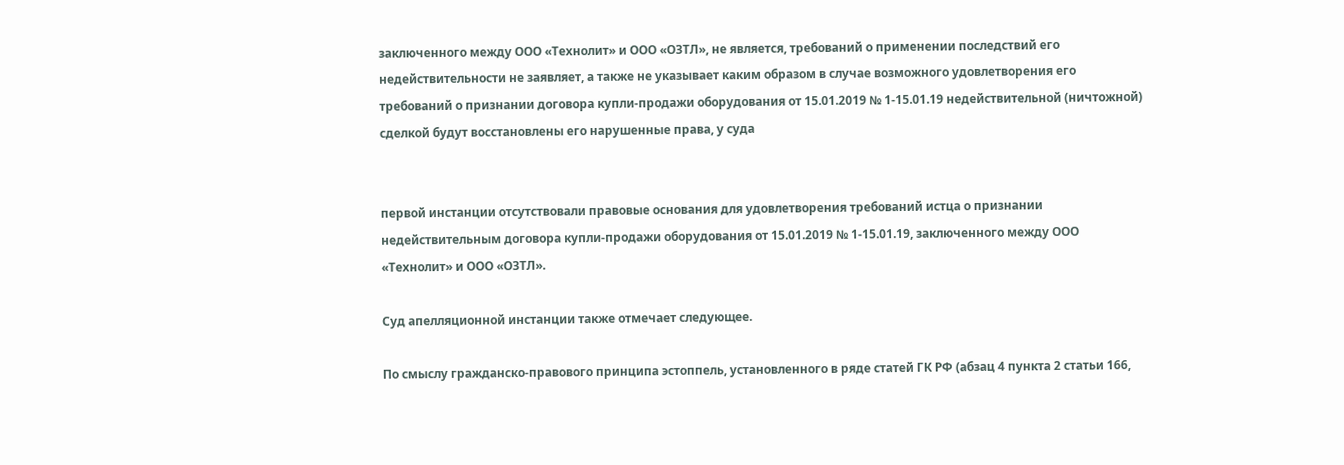заключенного между ООО «Технолит» и ООО «ОЗТЛ», не является, требований о применении последствий его недействительности не заявляет, а также не указывает каким образом в случае возможного удовлетворения его требований о признании договора купли-продажи оборудования от 15.01.2019 № 1-15.01.19 недействительной (ничтожной) сделкой будут восстановлены его нарушенные права, у суда


первой инстанции отсутствовали правовые основания для удовлетворения требований истца о признании недействительным договора купли-продажи оборудования от 15.01.2019 № 1-15.01.19, заключенного между ООО «Технолит» и ООО «ОЗТЛ».

Суд апелляционной инстанции также отмечает следующее.

По смыслу гражданско-правового принципа эстоппель, установленного в ряде статей ГК РФ (абзац 4 пункта 2 статьи 166,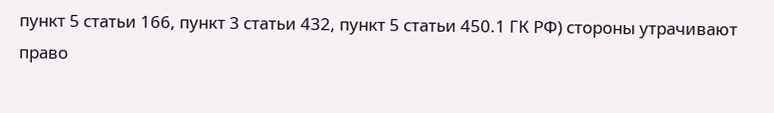пункт 5 статьи 166, пункт 3 статьи 432, пункт 5 статьи 450.1 ГК РФ) стороны утрачивают право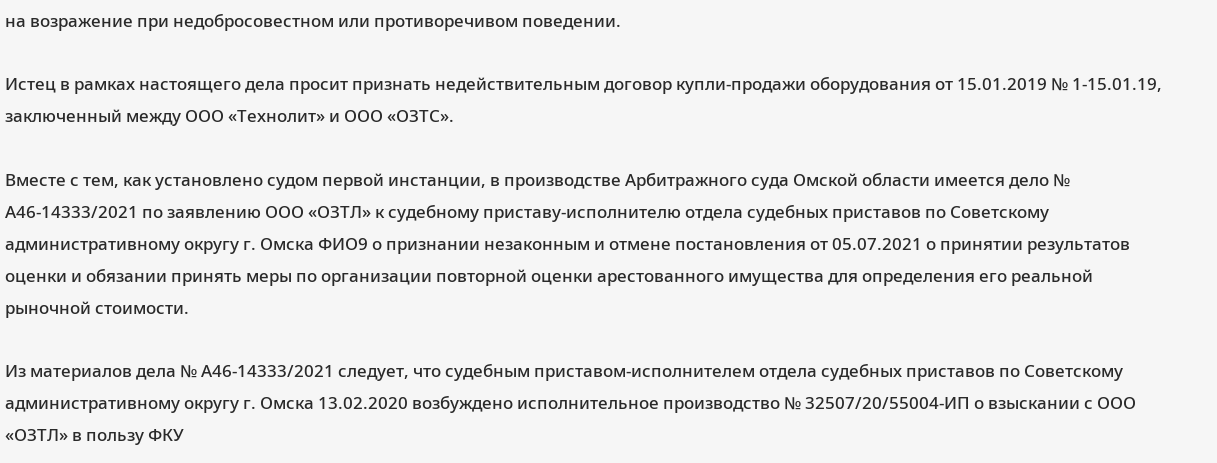на возражение при недобросовестном или противоречивом поведении.

Истец в рамках настоящего дела просит признать недействительным договор купли-продажи оборудования от 15.01.2019 № 1-15.01.19, заключенный между ООО «Технолит» и ООО «ОЗТС».

Вместе с тем, как установлено судом первой инстанции, в производстве Арбитражного суда Омской области имеется дело № А46-14333/2021 по заявлению ООО «ОЗТЛ» к судебному приставу-исполнителю отдела судебных приставов по Советскому административному округу г. Омска ФИО9 о признании незаконным и отмене постановления от 05.07.2021 о принятии результатов оценки и обязании принять меры по организации повторной оценки арестованного имущества для определения его реальной рыночной стоимости.

Из материалов дела № А46-14333/2021 следует, что судебным приставом-исполнителем отдела судебных приставов по Советскому административному округу г. Омска 13.02.2020 возбуждено исполнительное производство № 32507/20/55004-ИП о взыскании с ООО «ОЗТЛ» в пользу ФКУ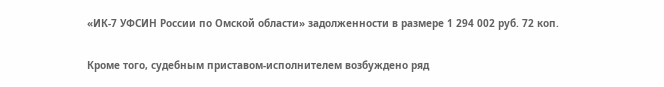«ИК-7 УФСИН России по Омской области» задолженности в размере 1 294 002 руб. 72 коп.

Кроме того, судебным приставом-исполнителем возбуждено ряд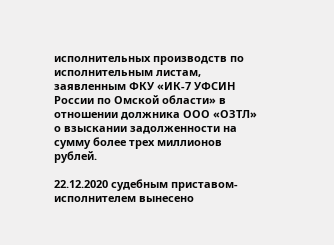исполнительных производств по исполнительным листам, заявленным ФКУ «ИК-7 УФСИН России по Омской области» в отношении должника ООО «ОЗТЛ» о взыскании задолженности на сумму более трех миллионов рублей.

22.12.2020 судебным приставом-исполнителем вынесено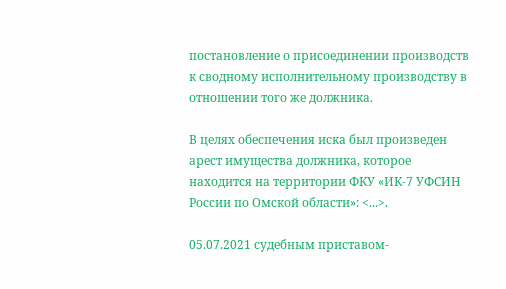постановление о присоединении производств к сводному исполнительному производству в отношении того же должника.

В целях обеспечения иска был произведен арест имущества должника, которое находится на территории ФКУ «ИК-7 УФСИН России по Омской области»: <...>.

05.07.2021 судебным приставом-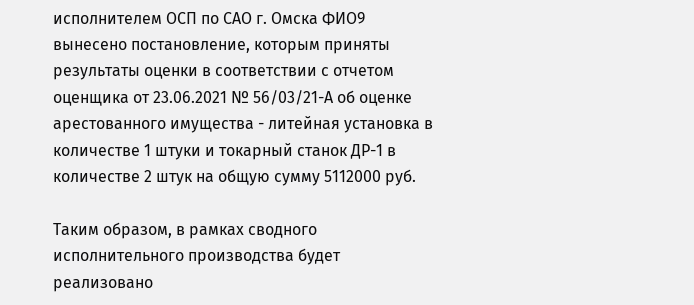исполнителем ОСП по САО г. Омска ФИО9 вынесено постановление, которым приняты результаты оценки в соответствии с отчетом оценщика от 23.06.2021 № 56/03/21-А об оценке арестованного имущества - литейная установка в количестве 1 штуки и токарный станок ДР-1 в количестве 2 штук на общую сумму 5112000 руб.

Таким образом, в рамках сводного исполнительного производства будет реализовано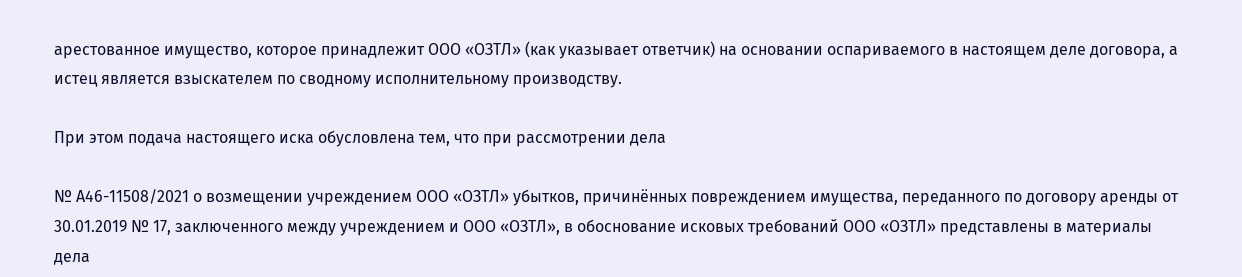арестованное имущество, которое принадлежит ООО «ОЗТЛ» (как указывает ответчик) на основании оспариваемого в настоящем деле договора, а истец является взыскателем по сводному исполнительному производству.

При этом подача настоящего иска обусловлена тем, что при рассмотрении дела

№ А46-11508/2021 о возмещении учреждением ООО «ОЗТЛ» убытков, причинённых повреждением имущества, переданного по договору аренды от 30.01.2019 № 17, заключенного между учреждением и ООО «ОЗТЛ», в обоснование исковых требований ООО «ОЗТЛ» представлены в материалы дела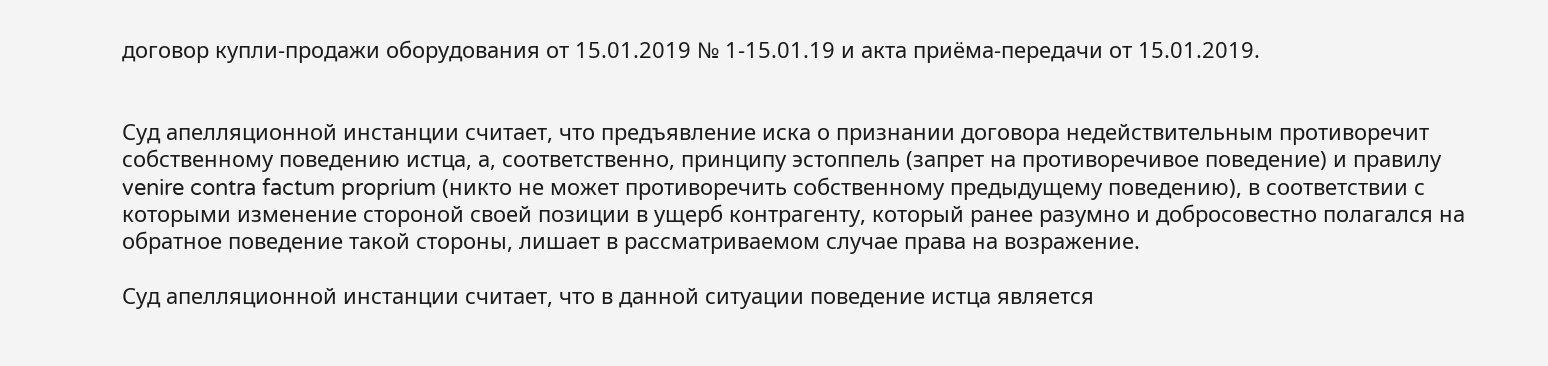договор купли-продажи оборудования от 15.01.2019 № 1-15.01.19 и акта приёма-передачи от 15.01.2019.


Суд апелляционной инстанции считает, что предъявление иска о признании договора недействительным противоречит собственному поведению истца, а, соответственно, принципу эстоппель (запрет на противоречивое поведение) и правилу venire contra factum proprium (никто не может противоречить собственному предыдущему поведению), в соответствии с которыми изменение стороной своей позиции в ущерб контрагенту, который ранее разумно и добросовестно полагался на обратное поведение такой стороны, лишает в рассматриваемом случае права на возражение.

Суд апелляционной инстанции считает, что в данной ситуации поведение истца является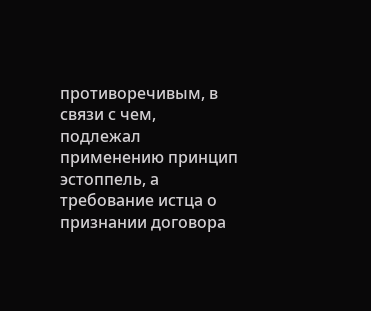противоречивым, в связи с чем, подлежал применению принцип эстоппель, а требование истца о признании договора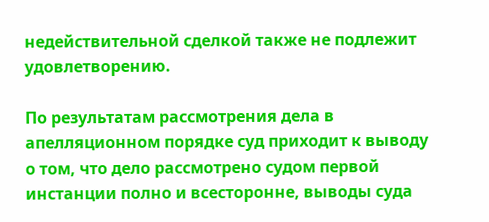недействительной сделкой также не подлежит удовлетворению.

По результатам рассмотрения дела в апелляционном порядке суд приходит к выводу о том, что дело рассмотрено судом первой инстанции полно и всесторонне, выводы суда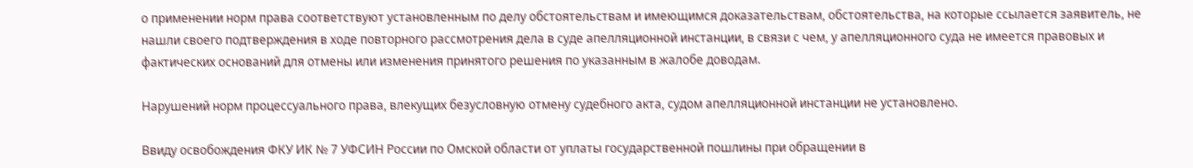о применении норм права соответствуют установленным по делу обстоятельствам и имеющимся доказательствам, обстоятельства, на которые ссылается заявитель, не нашли своего подтверждения в ходе повторного рассмотрения дела в суде апелляционной инстанции, в связи с чем, у апелляционного суда не имеется правовых и фактических оснований для отмены или изменения принятого решения по указанным в жалобе доводам.

Нарушений норм процессуального права, влекущих безусловную отмену судебного акта, судом апелляционной инстанции не установлено.

Ввиду освобождения ФКУ ИК № 7 УФСИН России по Омской области от уплаты государственной пошлины при обращении в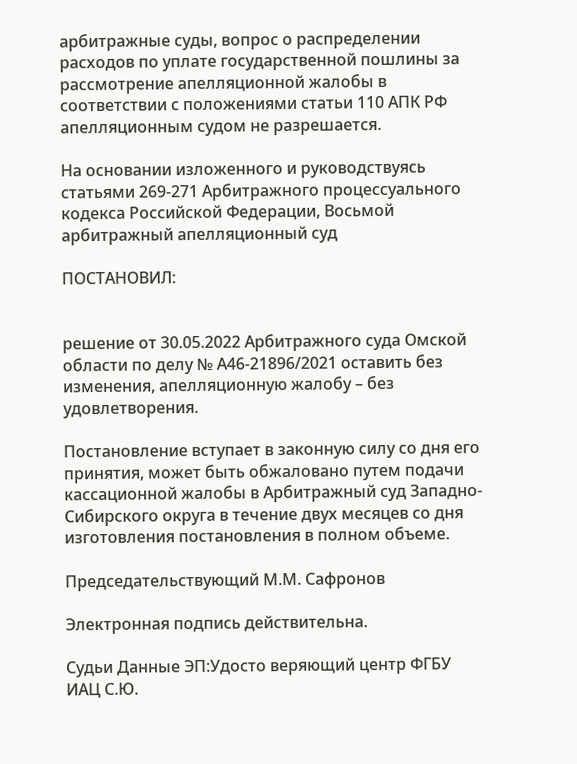арбитражные суды, вопрос о распределении расходов по уплате государственной пошлины за рассмотрение апелляционной жалобы в соответствии с положениями статьи 110 АПК РФ апелляционным судом не разрешается.

На основании изложенного и руководствуясь статьями 269-271 Арбитражного процессуального кодекса Российской Федерации, Восьмой арбитражный апелляционный суд

ПОСТАНОВИЛ:


решение от 30.05.2022 Арбитражного суда Омской области по делу № А46-21896/2021 оставить без изменения, апелляционную жалобу – без удовлетворения.

Постановление вступает в законную силу со дня его принятия, может быть обжаловано путем подачи кассационной жалобы в Арбитражный суд Западно-Cибирского округа в течение двух месяцев со дня изготовления постановления в полном объеме.

Председательствующий М.М. Сафронов

Электронная подпись действительна.

Судьи Данные ЭП:Удосто веряющий центр ФГБУ ИАЦ С.Ю.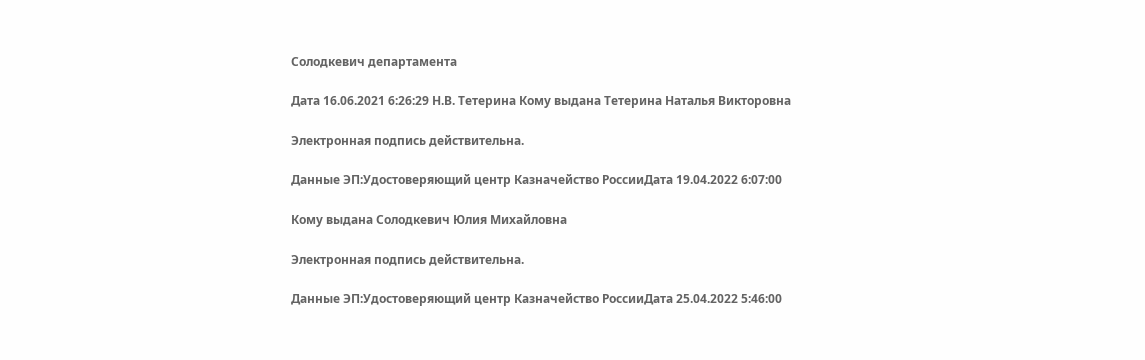Солодкевич департамента

Дата 16.06.2021 6:26:29 Н.В. Тетерина Кому выдана Тетерина Наталья Викторовна

Электронная подпись действительна.

Данные ЭП:Удостоверяющий центр Казначейство РоссииДата 19.04.2022 6:07:00

Кому выдана Солодкевич Юлия Михайловна

Электронная подпись действительна.

Данные ЭП:Удостоверяющий центр Казначейство РоссииДата 25.04.2022 5:46:00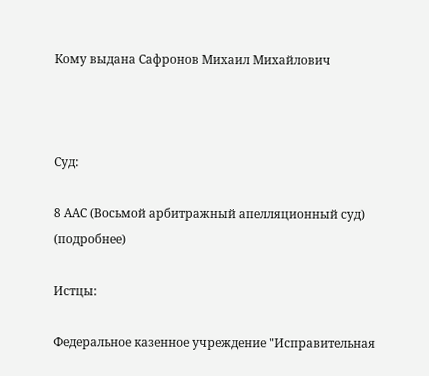Кому выдана Сафронов Михаил Михайлович



Суд:

8 ААС (Восьмой арбитражный апелляционный суд) (подробнее)

Истцы:

Федеральное казенное учреждение "Исправительная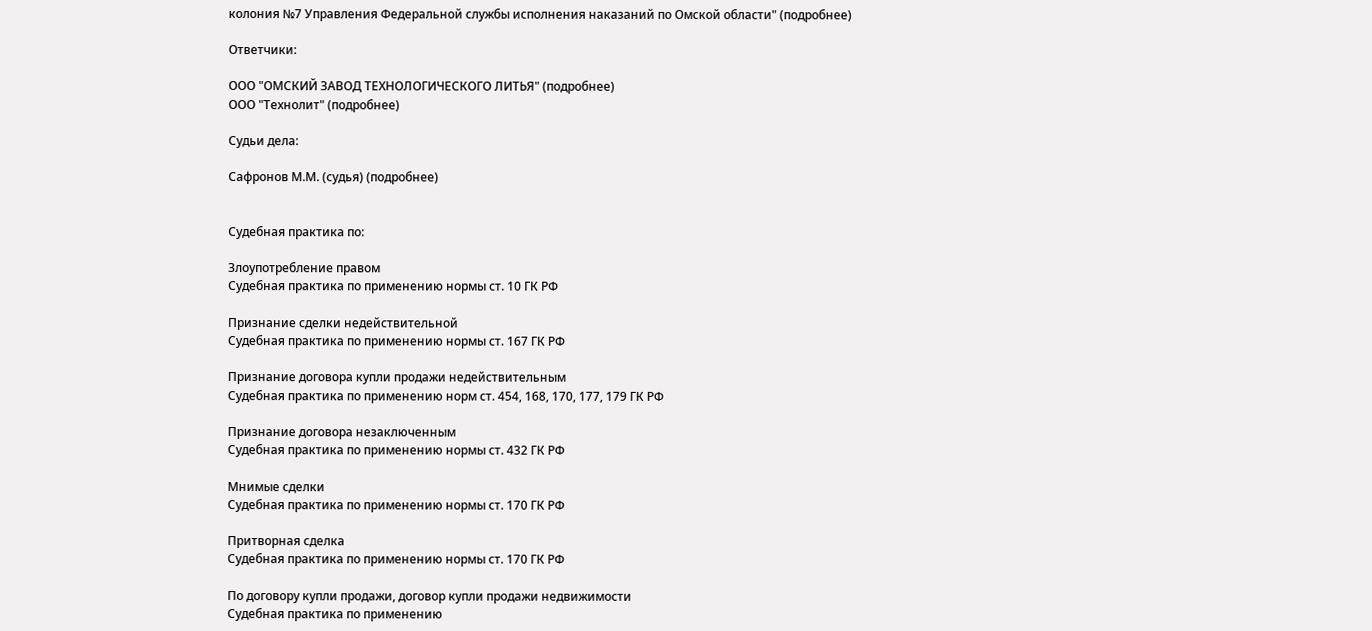колония №7 Управления Федеральной службы исполнения наказаний по Омской области" (подробнее)

Ответчики:

ООО "ОМСКИЙ ЗАВОД ТЕХНОЛОГИЧЕСКОГО ЛИТЬЯ" (подробнее)
ООО "Технолит" (подробнее)

Судьи дела:

Сафронов М.М. (судья) (подробнее)


Судебная практика по:

Злоупотребление правом
Судебная практика по применению нормы ст. 10 ГК РФ

Признание сделки недействительной
Судебная практика по применению нормы ст. 167 ГК РФ

Признание договора купли продажи недействительным
Судебная практика по применению норм ст. 454, 168, 170, 177, 179 ГК РФ

Признание договора незаключенным
Судебная практика по применению нормы ст. 432 ГК РФ

Мнимые сделки
Судебная практика по применению нормы ст. 170 ГК РФ

Притворная сделка
Судебная практика по применению нормы ст. 170 ГК РФ

По договору купли продажи, договор купли продажи недвижимости
Судебная практика по применению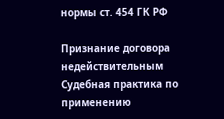нормы ст. 454 ГК РФ

Признание договора недействительным
Судебная практика по применению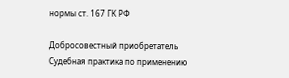нормы ст. 167 ГК РФ

Добросовестный приобретатель
Судебная практика по применению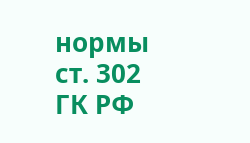нормы ст. 302 ГК РФ